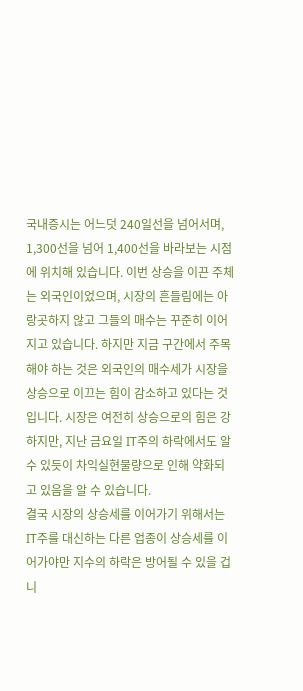국내증시는 어느덧 240일선을 넘어서며, 1,300선을 넘어 1,400선을 바라보는 시점에 위치해 있습니다. 이번 상승을 이끈 주체는 외국인이었으며, 시장의 흔들림에는 아랑곳하지 않고 그들의 매수는 꾸준히 이어지고 있습니다. 하지만 지금 구간에서 주목해야 하는 것은 외국인의 매수세가 시장을 상승으로 이끄는 힘이 감소하고 있다는 것입니다. 시장은 여전히 상승으로의 힘은 강하지만, 지난 금요일 IT주의 하락에서도 알 수 있듯이 차익실현물량으로 인해 약화되고 있음을 알 수 있습니다.
결국 시장의 상승세를 이어가기 위해서는 IT주를 대신하는 다른 업종이 상승세를 이어가야만 지수의 하락은 방어될 수 있을 겁니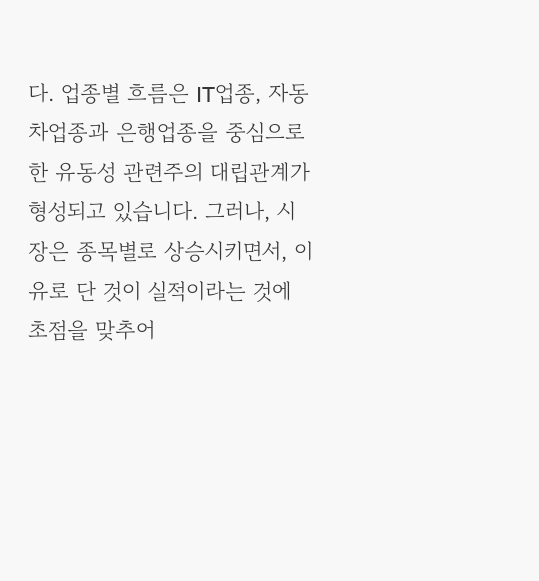다. 업종별 흐름은 IT업종, 자동차업종과 은행업종을 중심으로 한 유동성 관련주의 대립관계가 형성되고 있습니다. 그러나, 시장은 종목별로 상승시키면서, 이유로 단 것이 실적이라는 것에 초점을 맞추어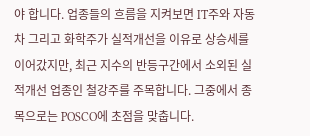야 합니다. 업종들의 흐름을 지켜보면 IT주와 자동차 그리고 화학주가 실적개선을 이유로 상승세를 이어갔지만, 최근 지수의 반등구간에서 소외된 실적개선 업종인 철강주를 주목합니다. 그중에서 종목으로는 POSCO에 초점을 맞춥니다.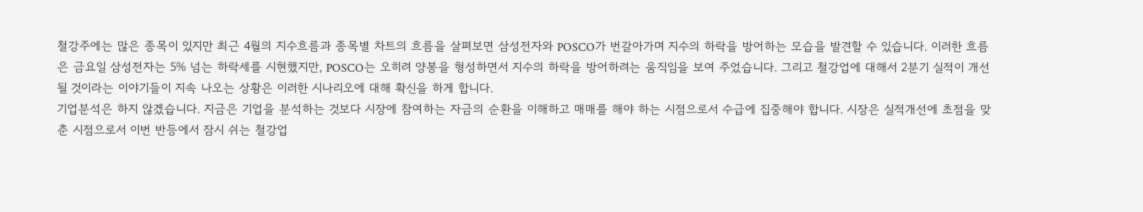철강주에는 많은 종목이 있지만 최근 4월의 지수흐름과 종목별 차트의 흐름을 살펴보면 삼성전자와 POSCO가 번갈아가며 지수의 하락을 방어하는 모습을 발견할 수 있습니다. 이러한 흐름은 금요일 삼성전자는 5% 넘는 하락세를 시현했지만, POSCO는 오히려 양봉을 형성하면서 지수의 하락을 방어하려는 움직임을 보여 주었습니다. 그리고 철강업에 대해서 2분기 실적이 개선될 것이라는 이야기들이 지속 나오는 상황은 이러한 시나리오에 대해 확신을 하게 합니다.
기업분석은 하지 않겠습니다. 지금은 기업을 분석하는 것보다 시장에 참여하는 자금의 순환을 이해하고 매매를 해야 하는 시점으로서 수급에 집중해야 합니다. 시장은 실적개선에 초점을 맞춘 시점으로서 이번 반등에서 잠시 쉬는 철강업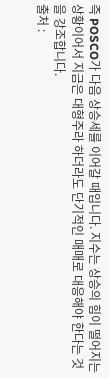즉 POSCO가 다음 상승세를 이어갈 때입니다. 지수는 상승의 힘이 떨어지는 상황이어서 지금은 대형주라 하더라도 단기적인 매매로 대응해야 한다는 것을 강조합니다.
출처 :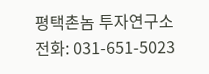평택촌놈 투자연구소 전화: 031-651-5023